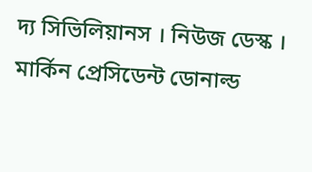দ্য সিভিলিয়ানস । নিউজ ডেস্ক ।
মার্কিন প্রেসিডেন্ট ডোনাল্ড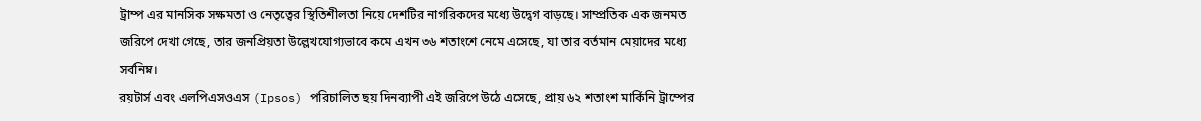ট্রাম্প এর মানসিক সক্ষমতা ও নেতৃত্বের স্থিতিশীলতা নিয়ে দেশটির নাগরিকদের মধ্যে উদ্বেগ বাড়ছে। সাম্প্রতিক এক জনমত জরিপে দেখা গেছে, তার জনপ্রিয়তা উল্লেখযোগ্যভাবে কমে এখন ৩৬ শতাংশে নেমে এসেছে, যা তার বর্তমান মেয়াদের মধ্যে সর্বনিম্ন।
রয়টার্স এবং এলপিএসওএস (Ipsos) পরিচালিত ছয় দিনব্যাপী এই জরিপে উঠে এসেছে, প্রায় ৬২ শতাংশ মার্কিনি ট্রাম্পের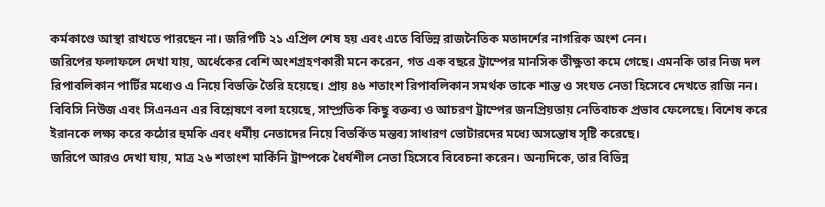কর্মকাণ্ডে আস্থা রাখতে পারছেন না। জরিপটি ২১ এপ্রিল শেষ হয় এবং এতে বিভিন্ন রাজনৈতিক মতাদর্শের নাগরিক অংশ নেন।
জরিপের ফলাফলে দেখা যায়, অর্ধেকের বেশি অংশগ্রহণকারী মনে করেন, গত এক বছরে ট্রাম্পের মানসিক তীক্ষ্ণতা কমে গেছে। এমনকি তার নিজ দল রিপাবলিকান পার্টির মধ্যেও এ নিয়ে বিভক্তি তৈরি হয়েছে। প্রায় ৪৬ শতাংশ রিপাবলিকান সমর্থক তাকে শান্ত ও সংযত নেতা হিসেবে দেখতে রাজি নন।
বিবিসি নিউজ এবং সিএনএন এর বিশ্লেষণে বলা হয়েছে, সাম্প্রতিক কিছু বক্তব্য ও আচরণ ট্রাম্পের জনপ্রিয়তায় নেতিবাচক প্রভাব ফেলেছে। বিশেষ করে ইরানকে লক্ষ্য করে কঠোর হুমকি এবং ধর্মীয় নেতাদের নিয়ে বিতর্কিত মন্তব্য সাধারণ ভোটারদের মধ্যে অসন্তোষ সৃষ্টি করেছে।
জরিপে আরও দেখা যায়, মাত্র ২৬ শতাংশ মার্কিনি ট্রাম্পকে ধৈর্যশীল নেতা হিসেবে বিবেচনা করেন। অন্যদিকে, তার বিভিন্ন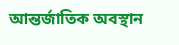আন্তর্জাতিক অবস্থান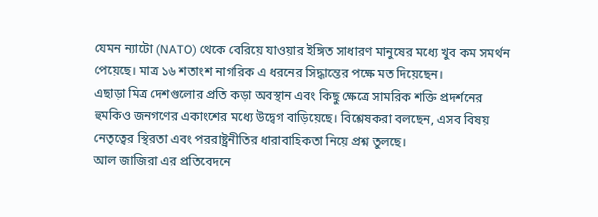যেমন ন্যাটো (NATO) থেকে বেরিয়ে যাওয়ার ইঙ্গিত সাধারণ মানুষের মধ্যে খুব কম সমর্থন পেয়েছে। মাত্র ১৬ শতাংশ নাগরিক এ ধরনের সিদ্ধান্তের পক্ষে মত দিয়েছেন।
এছাড়া মিত্র দেশগুলোর প্রতি কড়া অবস্থান এবং কিছু ক্ষেত্রে সামরিক শক্তি প্রদর্শনের হুমকিও জনগণের একাংশের মধ্যে উদ্বেগ বাড়িয়েছে। বিশ্লেষকরা বলছেন, এসব বিষয় নেতৃত্বের স্থিরতা এবং পররাষ্ট্রনীতির ধারাবাহিকতা নিয়ে প্রশ্ন তুলছে।
আল জাজিরা এর প্রতিবেদনে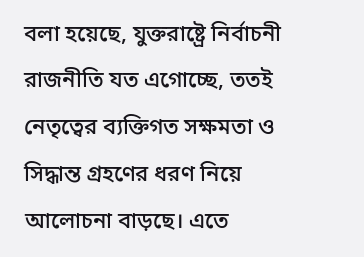বলা হয়েছে, যুক্তরাষ্ট্রে নির্বাচনী রাজনীতি যত এগোচ্ছে, ততই নেতৃত্বের ব্যক্তিগত সক্ষমতা ও সিদ্ধান্ত গ্রহণের ধরণ নিয়ে আলোচনা বাড়ছে। এতে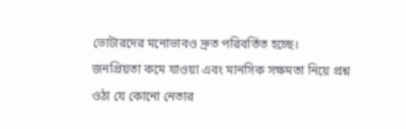ভোটারদের মনোভাবও দ্রুত পরিবর্তিত হচ্ছে।
জনপ্রিয়তা কমে যাওয়া এবং মানসিক সক্ষমতা নিয়ে প্রশ্ন ওঠা যে কোনো নেতার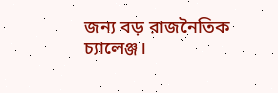জন্য বড় রাজনৈতিক চ্যালেঞ্জ।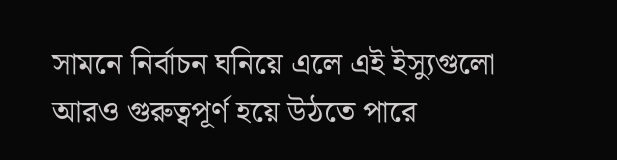সামনে নির্বাচন ঘনিয়ে এলে এই ইস্যুগুলো আরও গুরুত্বপূর্ণ হয়ে উঠতে পারে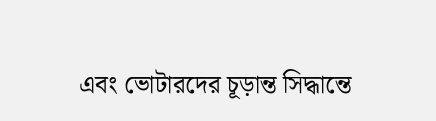এবং ভোটারদের চূড়ান্ত সিদ্ধান্তে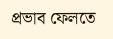প্রভাব ফেলতে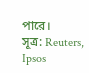পারে।
সূত্র: Reuters, Ipsos